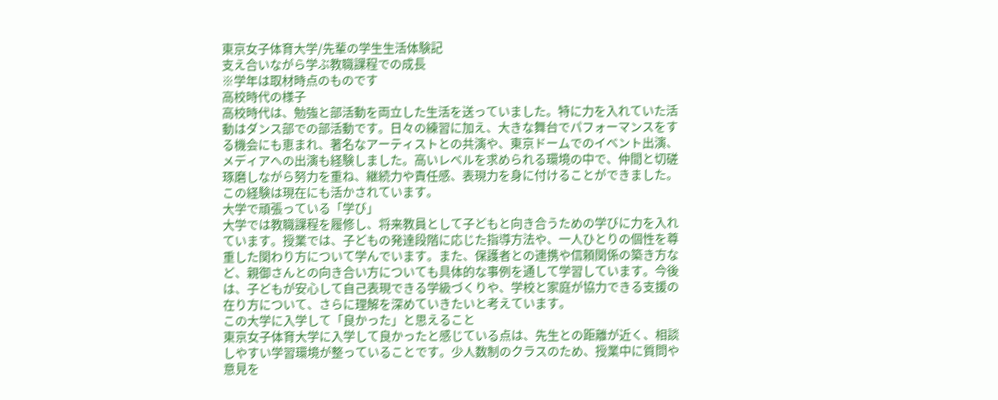東京女子体育大学/先輩の学生生活体験記
支え合いながら学ぶ教職課程での成長
※学年は取材時点のものです
高校時代の様子
高校時代は、勉強と部活動を両立した生活を送っていました。特に力を入れていた活動はダンス部での部活動です。日々の練習に加え、大きな舞台でパフォーマンスをする機会にも恵まれ、著名なアーティストとの共演や、東京ドームでのイベント出演、メディアへの出演も経験しました。高いレベルを求められる環境の中で、仲間と切磋琢磨しながら努力を重ね、継続力や責任感、表現力を身に付けることができました。この経験は現在にも活かされています。
大学で頑張っている「学び」
大学では教職課程を履修し、将来教員として子どもと向き合うための学びに力を入れています。授業では、子どもの発達段階に応じた指導方法や、一人ひとりの個性を尊重した関わり方について学んでいます。また、保護者との連携や信頼関係の築き方など、親御さんとの向き合い方についても具体的な事例を通して学習しています。今後は、子どもが安心して自己表現できる学級づくりや、学校と家庭が協力できる支援の在り方について、さらに理解を深めていきたいと考えています。
この大学に入学して「良かった」と思えること
東京女子体育大学に入学して良かったと感じている点は、先生との距離が近く、相談しやすい学習環境が整っていることです。少人数制のクラスのため、授業中に質問や意見を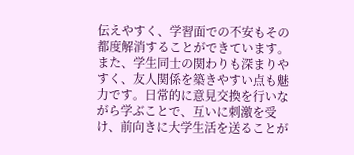伝えやすく、学習面での不安もその都度解消することができています。また、学生同士の関わりも深まりやすく、友人関係を築きやすい点も魅力です。日常的に意見交換を行いながら学ぶことで、互いに刺激を受け、前向きに大学生活を送ることが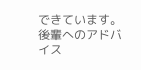できています。
後輩へのアドバイス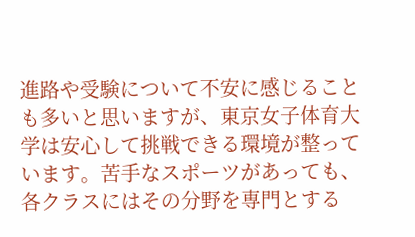進路や受験について不安に感じることも多いと思いますが、東京女子体育大学は安心して挑戦できる環境が整っています。苦手なスポーツがあっても、各クラスにはその分野を専門とする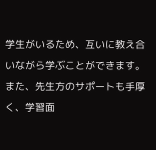学生がいるため、互いに教え合いながら学ぶことができます。また、先生方のサポートも手厚く、学習面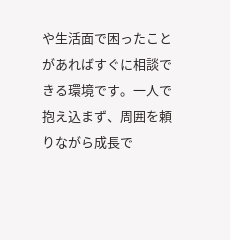や生活面で困ったことがあればすぐに相談できる環境です。一人で抱え込まず、周囲を頼りながら成長で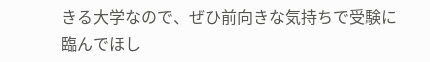きる大学なので、ぜひ前向きな気持ちで受験に臨んでほし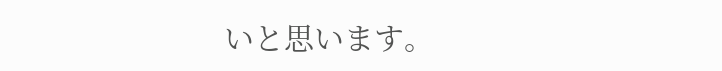いと思います。